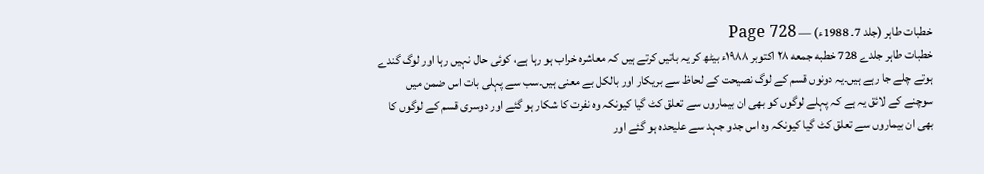خطبات طاہر (جلد 7۔ 1988ء) — Page 728
خطبات طاہر جلدے 728 خطبه جمعه ۲۸ اکتوبر ۱۹۸۸ء بیٹھ کر یہ باتیں کرتے ہیں کہ معاشرہ خراب ہو رہا ہے، کوئی حال نہیں رہا اور لوگ گندے ہوتے چلے جا رہے ہیں۔یہ دونوں قسم کے لوگ نصیحت کے لحاظ سے بریکار اور بالکل بے معنی ہیں۔سب سے پہلی بات اس ضمن میں سوچنے کے لائق یہ ہے کہ پہلے لوگوں کو بھی ان بیماروں سے تعلق کٹ گیا کیونکہ وہ نفرت کا شکار ہو گئے اور دوسری قسم کے لوگوں کا بھی ان بیماروں سے تعلق کٹ گیا کیونکہ وہ اس جدو جہد سے علیحدہ ہو گئے اور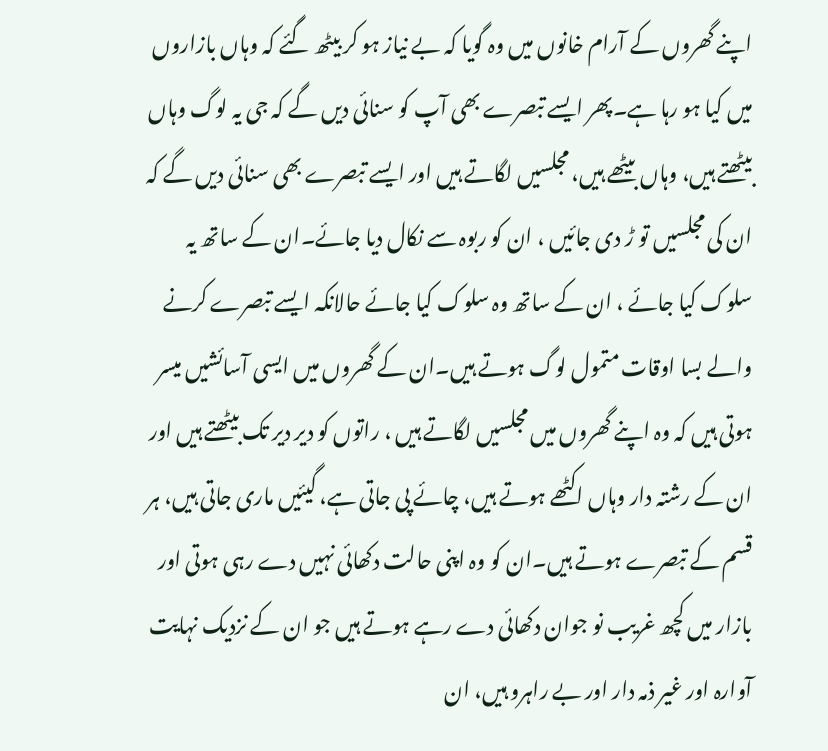اپنے گھروں کے آرام خانوں میں وہ گویا کہ بے نیاز ہو کر بیٹھ گئے کہ وہاں بازاروں میں کیا ہو رہا ہے۔پھر ایسے تبصرے بھی آپ کو سنائی دیں گے کہ جی یہ لوگ وہاں بیٹھتے ہیں، وہاں بیٹھے ہیں، مجلسیں لگاتے ہیں اور ایسے تبصرے بھی سنائی دیں گے کہ ان کی مجلسیں تو ڑ دی جائیں ، ان کو ربوہ سے نکال دیا جائے۔ان کے ساتھ یہ سلوک کیا جائے ، ان کے ساتھ وہ سلوک کیا جائے حالانکہ ایسے تبصرے کرنے والے بسا اوقات متمول لوگ ہوتے ہیں۔ان کے گھروں میں ایسی آسائشیں میسر ہوتی ہیں کہ وہ اپنے گھروں میں مجلسیں لگاتے ہیں ، راتوں کو دیر دیر تک بیٹھتے ہیں اور ان کے رشتہ دار وہاں اکٹھے ہوتے ہیں، چائے پی جاتی ہے، گیئیں ماری جاتی ہیں، ہر قسم کے تبصرے ہوتے ہیں۔ان کو وہ اپنی حالت دکھائی نہیں دے رہی ہوتی اور بازار میں کچھ غریب نو جوان دکھائی دے رہے ہوتے ہیں جو ان کے نزدیک نہایت آوارہ اور غیر ذمہ دار اور بے راہرو ہیں، ان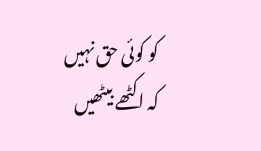کو کوئی حق نہیں کہ اکٹھے بیٹھیں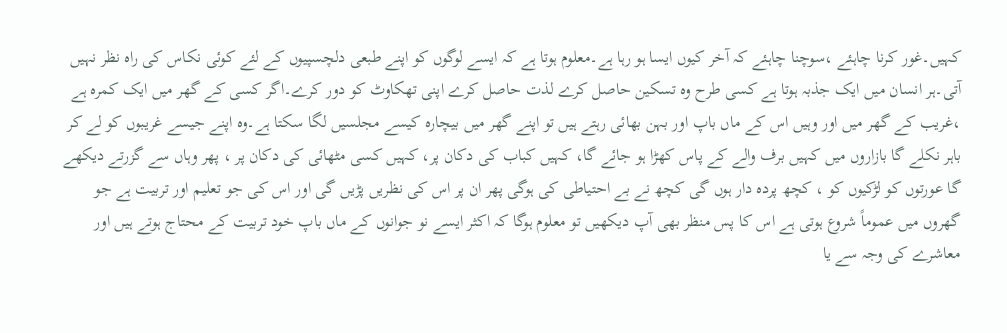کہیں۔غور کرنا چاہئے ،سوچنا چاہئے کہ آخر کیوں ایسا ہو رہا ہے۔معلوم ہوتا ہے کہ ایسے لوگوں کو اپنے طبعی دلچسپیوں کے لئے کوئی نکاس کی راہ نظر نہیں آتی۔ہر انسان میں ایک جذبہ ہوتا ہے کسی طرح وہ تسکین حاصل کرے لذت حاصل کرے اپنی تھکاوٹ کو دور کرے۔اگر کسی کے گھر میں ایک کمرہ ہے ،غریب کے گھر میں اور وہیں اس کے ماں باپ اور بہن بھائی رہتے ہیں تو اپنے گھر میں بیچارہ کیسے مجلسیں لگا سکتا ہے۔وہ اپنے جیسے غریبوں کو لے کر باہر نکلے گا بازاروں میں کہیں برف والے کے پاس کھڑا ہو جائے گا، کہیں کباب کی دکان پر، کہیں کسی مٹھائی کی دکان پر ، پھر وہاں سے گزرتے دیکھے گا عورتوں کو لڑکیوں کو ، کچھ پردہ دار ہوں گی کچھ نے بے احتیاطی کی ہوگی پھر ان پر اس کی نظریں پڑیں گی اور اس کی جو تعلیم اور تربیت ہے جو گھروں میں عموماً شروع ہوتی ہے اس کا پس منظر بھی آپ دیکھیں تو معلوم ہوگا کہ اکثر ایسے نو جوانوں کے ماں باپ خود تربیت کے محتاج ہوتے ہیں اور معاشرے کی وجہ سے یا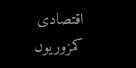اقتصادی کمزوریوں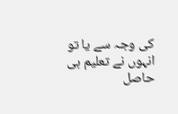کی وجہ سے یا تو انہوں نے تعلیم ہی حاصل